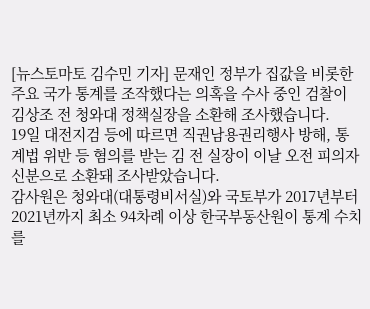[뉴스토마토 김수민 기자] 문재인 정부가 집값을 비롯한 주요 국가 통계를 조작했다는 의혹을 수사 중인 검찰이 김상조 전 청와대 정책실장을 소환해 조사했습니다.
19일 대전지검 등에 따르면 직권남용권리행사 방해, 통계법 위반 등 혐의를 받는 김 전 실장이 이날 오전 피의자 신분으로 소환돼 조사받았습니다.
감사원은 청와대(대통령비서실)와 국토부가 2017년부터 2021년까지 최소 94차례 이상 한국부동산원이 통계 수치를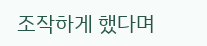조작하게 했다며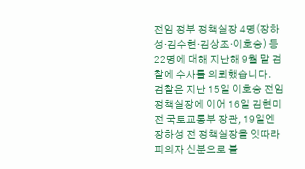전임 정부 정책실장 4명(장하성·김수현·김상조·이호승) 등 22명에 대해 지난해 9월 말 검찰에 수사를 의뢰했습니다.
검찰은 지난 15일 이호승 전임 정책실장에 이어 16일 김현미 전 국토교통부 장관, 19일엔 장하성 전 정책실장을 잇따라 피의자 신분으로 불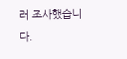러 조사했습니다.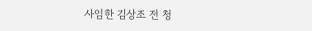사임한 김상조 전 청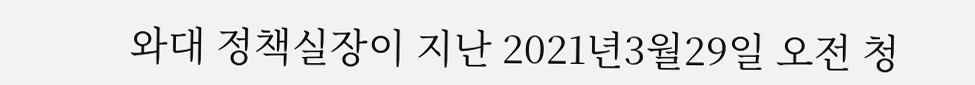와대 정책실장이 지난 2021년3월29일 오전 청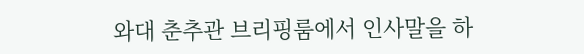와대 춘추관 브리핑룸에서 인사말을 하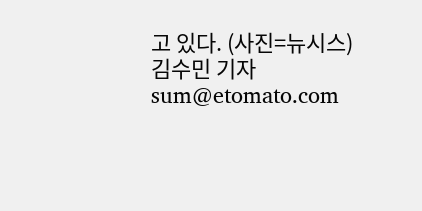고 있다. (사진=뉴시스)
김수민 기자 sum@etomato.com